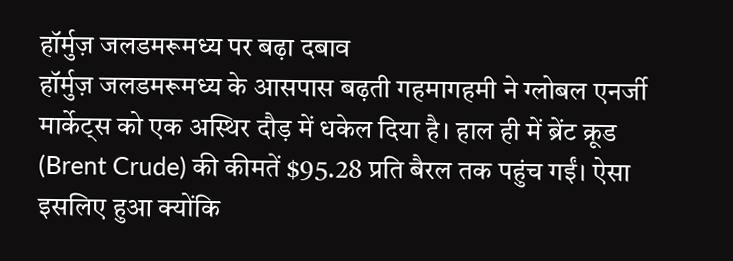हॉर्मुज़ जलडमरूमध्य पर बढ़ा दबाव
हॉर्मुज़ जलडमरूमध्य के आसपास बढ़ती गहमागहमी ने ग्लोबल एनर्जी मार्केट्स को एक अस्थिर दौड़ में धकेल दिया है। हाल ही में ब्रेंट क्रूड (Brent Crude) की कीमतें $95.28 प्रति बैरल तक पहुंच गईं। ऐसा इसलिए हुआ क्योंकि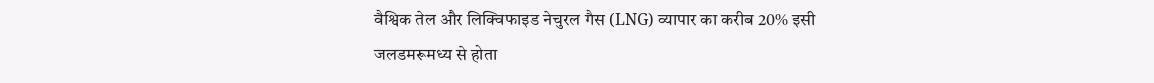वैश्विक तेल और लिक्विफाइड नेचुरल गैस (LNG) व्यापार का करीब 20% इसी जलडमरूमध्य से होता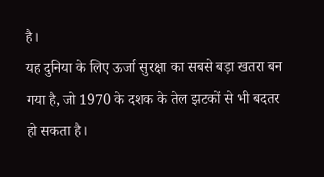है।
यह दुनिया के लिए ऊर्जा सुरक्षा का सबसे बड़ा खतरा बन गया है, जो 1970 के दशक के तेल झटकों से भी बदतर हो सकता है।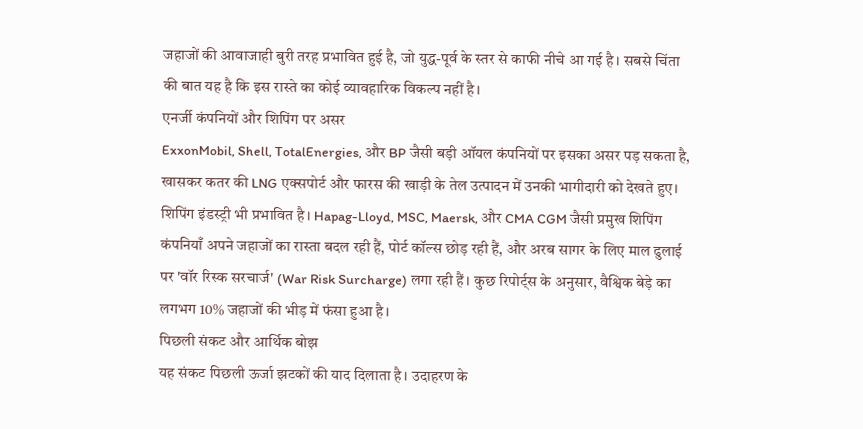जहाजों की आवाजाही बुरी तरह प्रभावित हुई है, जो युद्ध-पूर्व के स्तर से काफी नीचे आ गई है। सबसे चिंता की बात यह है कि इस रास्ते का कोई व्यावहारिक विकल्प नहीं है।
एनर्जी कंपनियों और शिपिंग पर असर
ExxonMobil, Shell, TotalEnergies, और BP जैसी बड़ी ऑयल कंपनियों पर इसका असर पड़ सकता है, खासकर कतर की LNG एक्सपोर्ट और फारस की खाड़ी के तेल उत्पादन में उनकी भागीदारी को देखते हुए।
शिपिंग इंडस्ट्री भी प्रभावित है। Hapag-Lloyd, MSC, Maersk, और CMA CGM जैसी प्रमुख शिपिंग कंपनियाँ अपने जहाजों का रास्ता बदल रही हैं, पोर्ट कॉल्स छोड़ रही हैं, और अरब सागर के लिए माल ढुलाई पर 'वॉर रिस्क सरचार्ज' (War Risk Surcharge) लगा रही हैं। कुछ रिपोर्ट्स के अनुसार, वैश्विक बेड़े का लगभग 10% जहाजों की भीड़ में फंसा हुआ है।
पिछली संकट और आर्थिक बोझ
यह संकट पिछली ऊर्जा झटकों की याद दिलाता है। उदाहरण के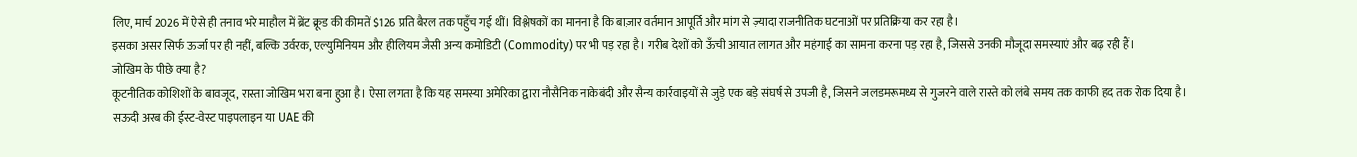लिए, मार्च 2026 में ऐसे ही तनाव भरे माहौल में ब्रेंट क्रूड की कीमतें $126 प्रति बैरल तक पहुँच गई थीं। विश्लेषकों का मानना है कि बाज़ार वर्तमान आपूर्ति और मांग से ज़्यादा राजनीतिक घटनाओं पर प्रतिक्रिया कर रहा है।
इसका असर सिर्फ ऊर्जा पर ही नहीं, बल्कि उर्वरक, एल्युमिनियम और हीलियम जैसी अन्य कमोडिटी (Commodity) पर भी पड़ रहा है। गरीब देशों को ऊँची आयात लागत और महंगाई का सामना करना पड़ रहा है, जिससे उनकी मौजूदा समस्याएं और बढ़ रही हैं।
जोखिम के पीछे क्या है?
कूटनीतिक कोशिशों के बावजूद, रास्ता जोखिम भरा बना हुआ है। ऐसा लगता है कि यह समस्या अमेरिका द्वारा नौसैनिक नाकेबंदी और सैन्य कार्रवाइयों से जुड़े एक बड़े संघर्ष से उपजी है, जिसने जलडमरूमध्य से गुजरने वाले रास्ते को लंबे समय तक काफी हद तक रोक दिया है।
सऊदी अरब की ईस्ट-वेस्ट पाइपलाइन या UAE की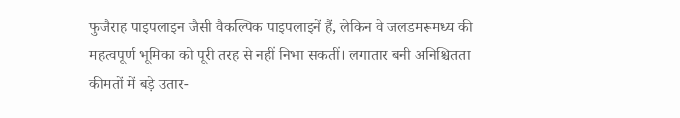फुजैराह पाइपलाइन जैसी वैकल्पिक पाइपलाइनें हैं, लेकिन वे जलडमरूमध्य की महत्वपूर्ण भूमिका को पूरी तरह से नहीं निभा सकतीं। लगातार बनी अनिश्चितता कीमतों में बड़े उतार-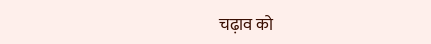चढ़ाव को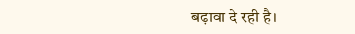बढ़ावा दे रही है।